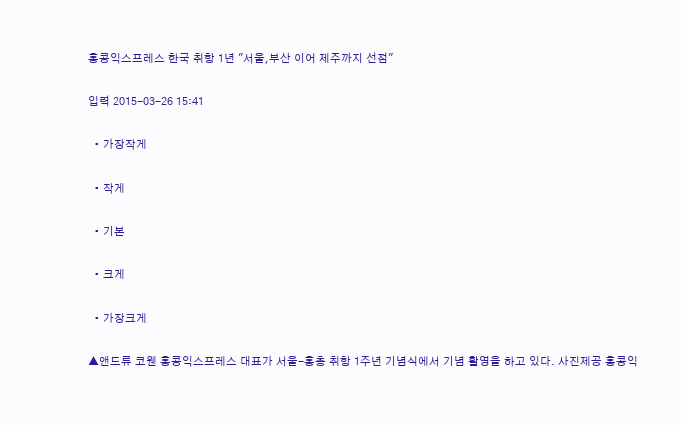홍콩익스프레스 한국 취항 1년 "서울,부산 이어 제주까지 선점"

입력 2015-03-26 15:41

  • 가장작게

  • 작게

  • 기본

  • 크게

  • 가장크게

▲앤드류 코웬 홍콩익스프레스 대표가 서울-홍총 취항 1주년 기념식에서 기념 활영을 하고 있다. 사진제공 홍콩익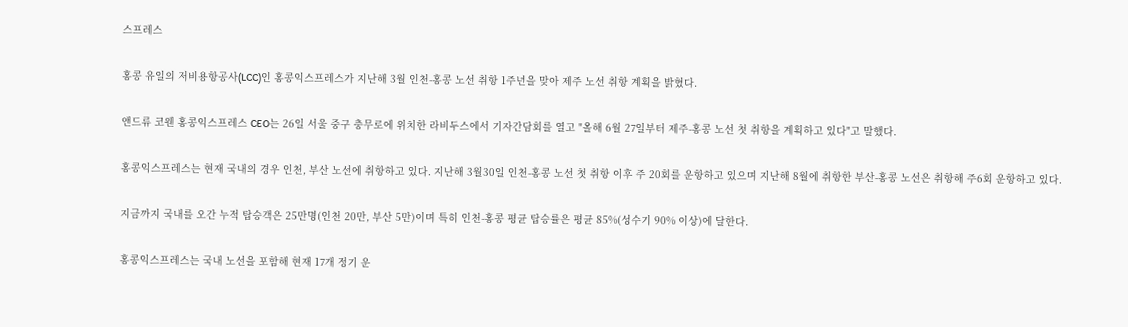스프레스

홍콩 유일의 저비용항공사(LCC)인 홍콩익스프레스가 지난해 3월 인천-홍콩 노선 취항 1주년을 맞아 제주 노선 취항 계획을 밝혔다.

앤드류 코웬 홍콩익스프레스 CEO는 26일 서울 중구 충무로에 위치한 라비두스에서 기자간담회를 열고 "올해 6월 27일부터 제주-홍콩 노선 첫 취항을 계획하고 있다"고 말했다.

홍콩익스프레스는 현재 국내의 경우 인천, 부산 노선에 취항하고 있다. 지난해 3월30일 인천-홍콩 노선 첫 취항 이후 주 20회를 운항하고 있으며 지난해 8월에 취항한 부산-홍콩 노선은 취항해 주6회 운항하고 있다.

지금까지 국내를 오간 누적 탑승객은 25만명(인천 20만, 부산 5만)이며 특히 인천-홍콩 평균 탑승률은 평균 85%(성수기 90% 이상)에 달한다.

홍콩익스프레스는 국내 노선을 포함해 현재 17개 정기 운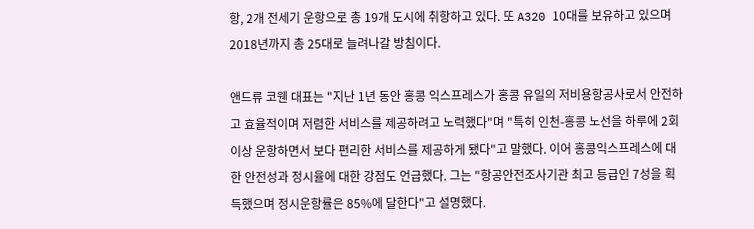항, 2개 전세기 운항으로 총 19개 도시에 취항하고 있다. 또 A320 10대를 보유하고 있으며 2018년까지 총 25대로 늘려나갈 방침이다.

앤드류 코웬 대표는 "지난 1년 동안 홍콩 익스프레스가 홍콩 유일의 저비용항공사로서 안전하고 효율적이며 저렴한 서비스를 제공하려고 노력했다"며 "특히 인천-홍콩 노선을 하루에 2회 이상 운항하면서 보다 편리한 서비스를 제공하게 됐다"고 말했다. 이어 홍콩익스프레스에 대한 안전성과 정시율에 대한 강점도 언급했다. 그는 "항공안전조사기관 최고 등급인 7성을 획득했으며 정시운항률은 85%에 달한다"고 설명했다.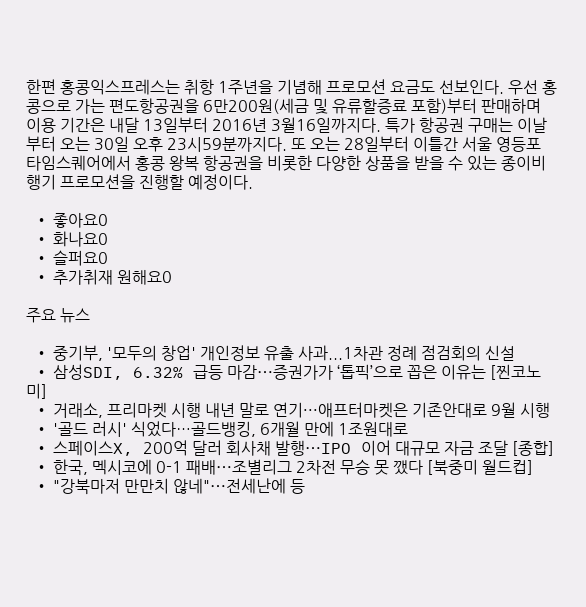한편 홍콩익스프레스는 취항 1주년을 기념해 프로모션 요금도 선보인다. 우선 홍콩으로 가는 편도항공권을 6만200원(세금 및 유류할증료 포함)부터 판매하며 이용 기간은 내달 13일부터 2016년 3월16일까지다. 특가 항공권 구매는 이날부터 오는 30일 오후 23시59분까지다. 또 오는 28일부터 이틀간 서울 영등포 타임스퀘어에서 홍콩 왕복 항공권을 비롯한 다양한 상품을 받을 수 있는 종이비행기 프로모션을 진행할 예정이다.

  • 좋아요0
  • 화나요0
  • 슬퍼요0
  • 추가취재 원해요0

주요 뉴스

  • 중기부, '모두의 창업' 개인정보 유출 사과...1차관 정례 점검회의 신설
  • 삼성SDI, 6.32% 급등 마감⋯증권가가 ‘톱픽’으로 꼽은 이유는 [찐코노미]
  • 거래소, 프리마켓 시행 내년 말로 연기···애프터마켓은 기존안대로 9월 시행
  • '골드 러시' 식었다…골드뱅킹, 6개월 만에 1조원대로
  • 스페이스X, 200억 달러 회사채 발행⋯IPO 이어 대규모 자금 조달 [종합]
  • 한국, 멕시코에 0-1 패배⋯조별리그 2차전 무승 못 깼다 [북중미 월드컵]
  • "강북마저 만만치 않네"⋯전세난에 등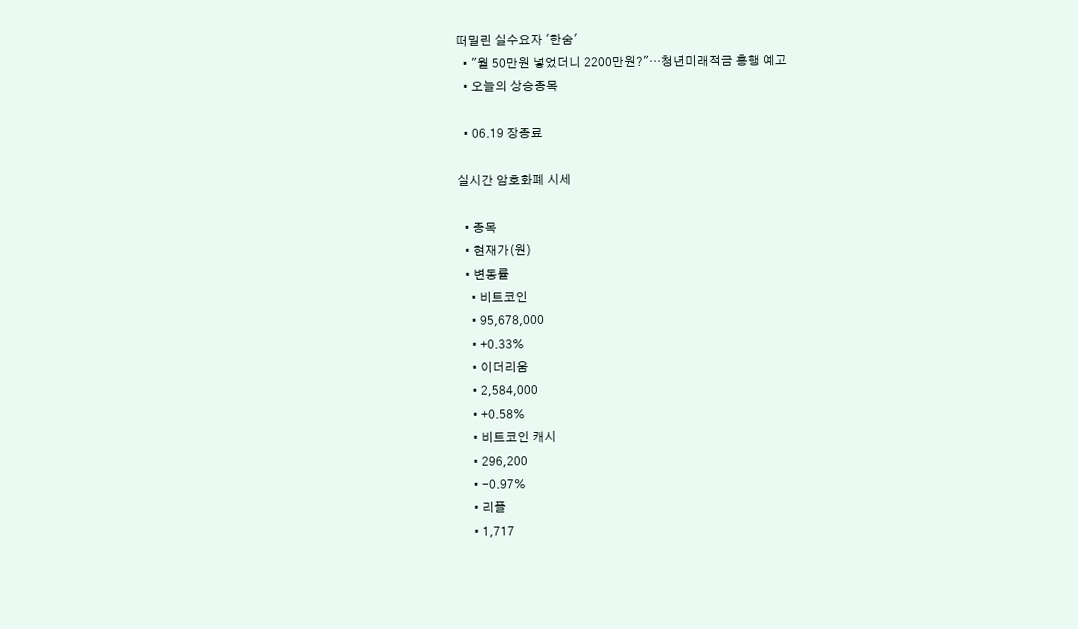떠밀린 실수요자 '한숨'
  • "월 50만원 넣었더니 2200만원?"…청년미래적금 흥행 예고
  • 오늘의 상승종목

  • 06.19 장종료

실시간 암호화폐 시세

  • 종목
  • 현재가(원)
  • 변동률
    • 비트코인
    • 95,678,000
    • +0.33%
    • 이더리움
    • 2,584,000
    • +0.58%
    • 비트코인 캐시
    • 296,200
    • -0.97%
    • 리플
    • 1,717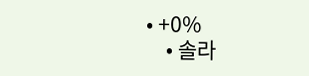• +0%
    • 솔라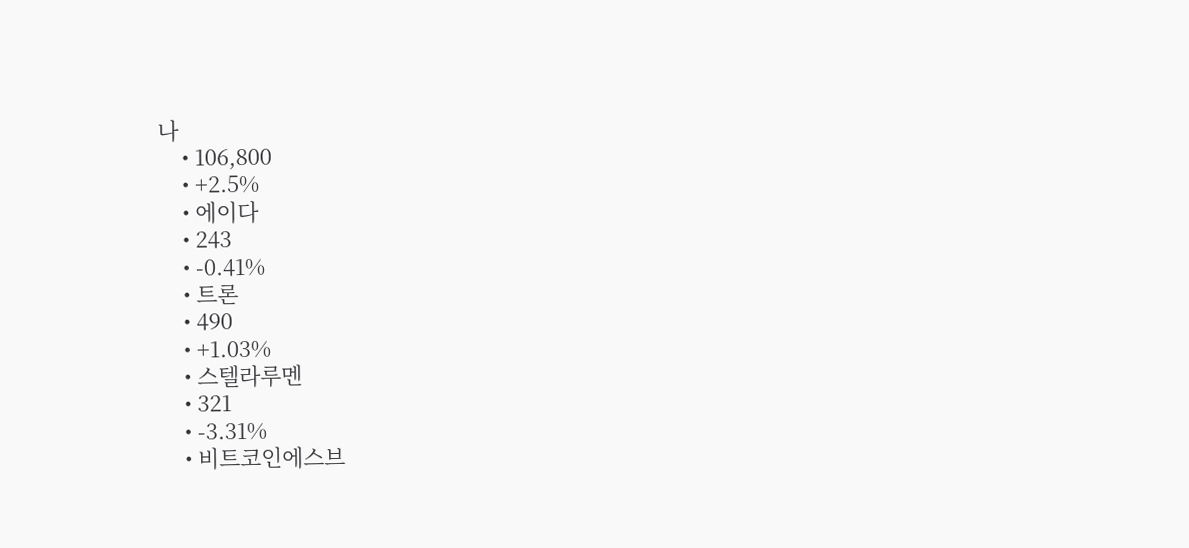나
    • 106,800
    • +2.5%
    • 에이다
    • 243
    • -0.41%
    • 트론
    • 490
    • +1.03%
    • 스텔라루멘
    • 321
    • -3.31%
    • 비트코인에스브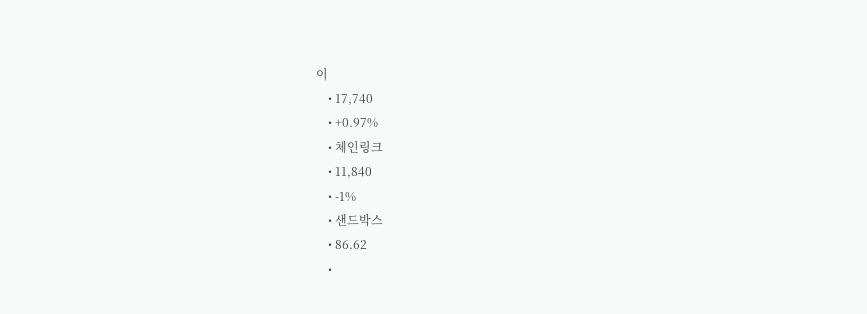이
    • 17,740
    • +0.97%
    • 체인링크
    • 11,840
    • -1%
    • 샌드박스
    • 86.62
    •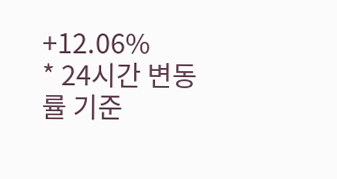+12.06%
* 24시간 변동률 기준